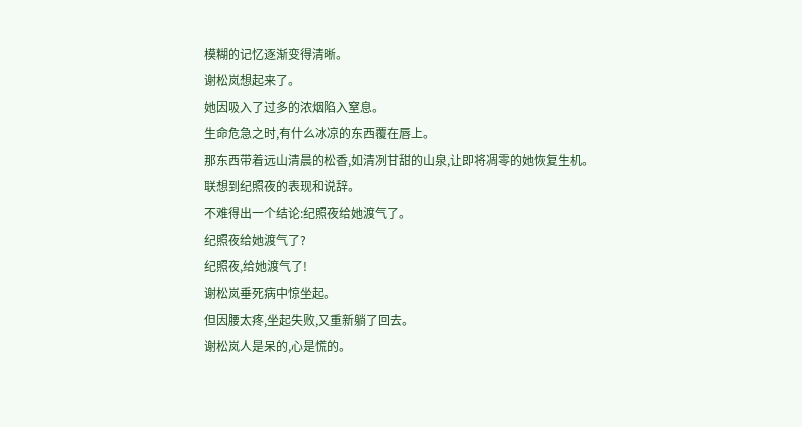模糊的记忆逐渐变得清晰。
谢松岚想起来了。
她因吸入了过多的浓烟陷入窒息。
生命危急之时,有什么冰凉的东西覆在唇上。
那东西带着远山清晨的松香,如清冽甘甜的山泉,让即将凋零的她恢复生机。
联想到纪照夜的表现和说辞。
不难得出一个结论:纪照夜给她渡气了。
纪照夜给她渡气了?
纪照夜,给她渡气了!
谢松岚垂死病中惊坐起。
但因腰太疼,坐起失败,又重新躺了回去。
谢松岚人是呆的,心是慌的。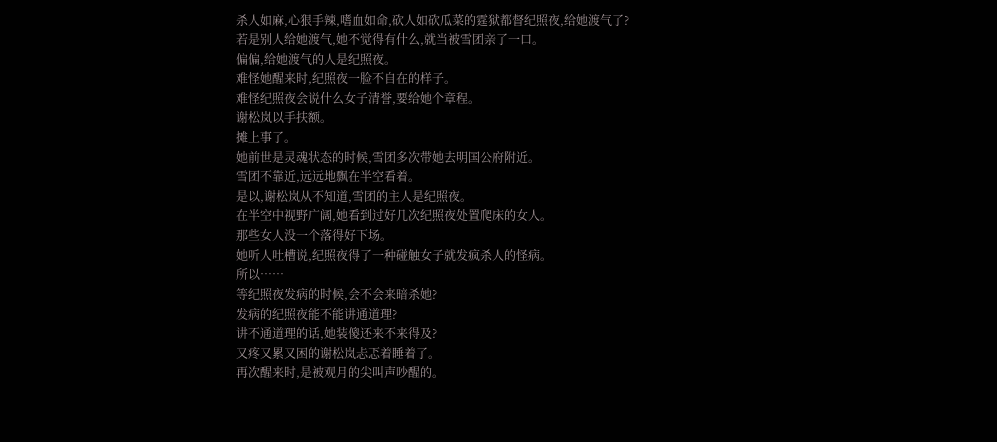杀人如麻,心狠手辣,嗜血如命,砍人如砍瓜菜的霆狱都督纪照夜,给她渡气了?
若是别人给她渡气,她不觉得有什么,就当被雪团亲了一口。
偏偏,给她渡气的人是纪照夜。
难怪她醒来时,纪照夜一脸不自在的样子。
难怪纪照夜会说什么女子清誉,要给她个章程。
谢松岚以手扶额。
摊上事了。
她前世是灵魂状态的时候,雪团多次带她去明国公府附近。
雪团不靠近,远远地飘在半空看着。
是以,谢松岚从不知道,雪团的主人是纪照夜。
在半空中视野广阔,她看到过好几次纪照夜处置爬床的女人。
那些女人没一个落得好下场。
她听人吐槽说,纪照夜得了一种碰触女子就发疯杀人的怪病。
所以……
等纪照夜发病的时候,会不会来暗杀她?
发病的纪照夜能不能讲通道理?
讲不通道理的话,她装傻还来不来得及?
又疼又累又困的谢松岚忐忑着睡着了。
再次醒来时,是被观月的尖叫声吵醒的。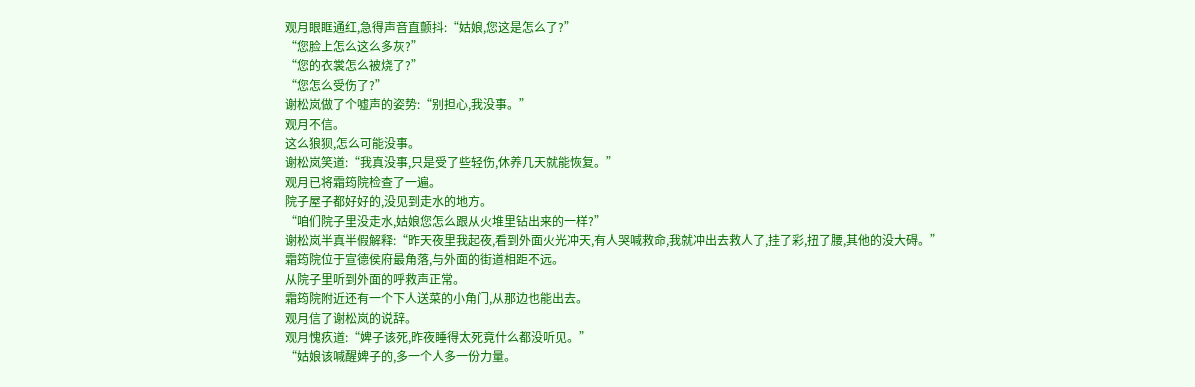观月眼眶通红,急得声音直颤抖:“姑娘,您这是怎么了?”
“您脸上怎么这么多灰?”
“您的衣裳怎么被烧了?”
“您怎么受伤了?”
谢松岚做了个嘘声的姿势:“别担心,我没事。”
观月不信。
这么狼狈,怎么可能没事。
谢松岚笑道:“我真没事,只是受了些轻伤,休养几天就能恢复。”
观月已将霜筠院检查了一遍。
院子屋子都好好的,没见到走水的地方。
“咱们院子里没走水,姑娘您怎么跟从火堆里钻出来的一样?”
谢松岚半真半假解释:“昨天夜里我起夜,看到外面火光冲天,有人哭喊救命,我就冲出去救人了,挂了彩,扭了腰,其他的没大碍。”
霜筠院位于宣德侯府最角落,与外面的街道相距不远。
从院子里听到外面的呼救声正常。
霜筠院附近还有一个下人送菜的小角门,从那边也能出去。
观月信了谢松岚的说辞。
观月愧疚道:“婢子该死,昨夜睡得太死竟什么都没听见。”
“姑娘该喊醒婢子的,多一个人多一份力量。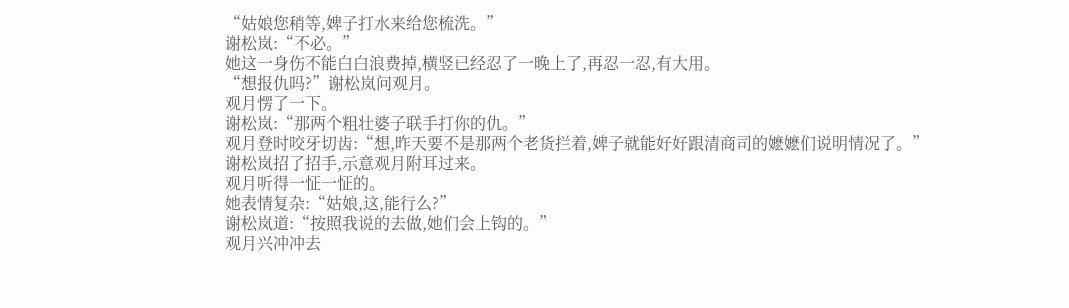“姑娘您稍等,婢子打水来给您梳洗。”
谢松岚:“不必。”
她这一身伤不能白白浪费掉,横竖已经忍了一晚上了,再忍一忍,有大用。
“想报仇吗?”谢松岚问观月。
观月愣了一下。
谢松岚:“那两个粗壮婆子联手打你的仇。”
观月登时咬牙切齿:“想,昨天要不是那两个老货拦着,婢子就能好好跟清商司的嬷嬷们说明情况了。”
谢松岚招了招手,示意观月附耳过来。
观月听得一怔一怔的。
她表情复杂:“姑娘,这,能行么?”
谢松岚道:“按照我说的去做,她们会上钩的。”
观月兴冲冲去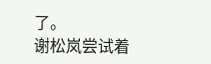了。
谢松岚尝试着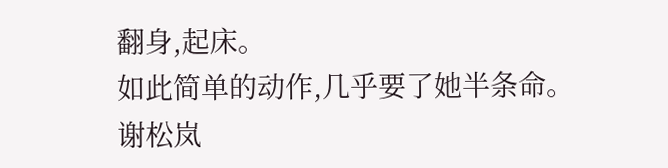翻身,起床。
如此简单的动作,几乎要了她半条命。
谢松岚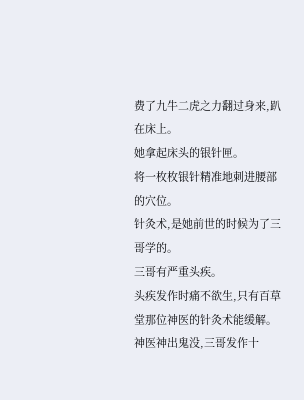费了九牛二虎之力翻过身来,趴在床上。
她拿起床头的银针匣。
将一枚枚银针精准地刺进腰部的穴位。
针灸术,是她前世的时候为了三哥学的。
三哥有严重头疾。
头疾发作时痛不欲生,只有百草堂那位神医的针灸术能缓解。
神医神出鬼没,三哥发作十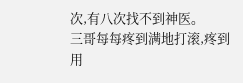次,有八次找不到神医。
三哥每每疼到满地打滚,疼到用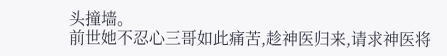头撞墙。
前世她不忍心三哥如此痛苦,趁神医归来,请求神医将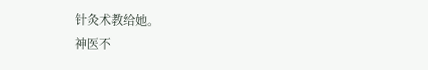针灸术教给她。
神医不